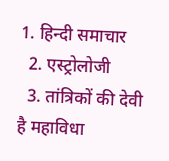1. हिन्दी समाचार
  2. एस्ट्रोलोजी
  3. तांत्रिकों की देवी है महाविधा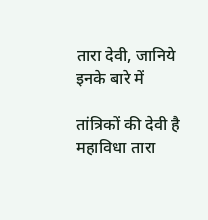तारा देवी, जानिये इनके बारे में

तांत्रिकों की देवी है महाविधा तारा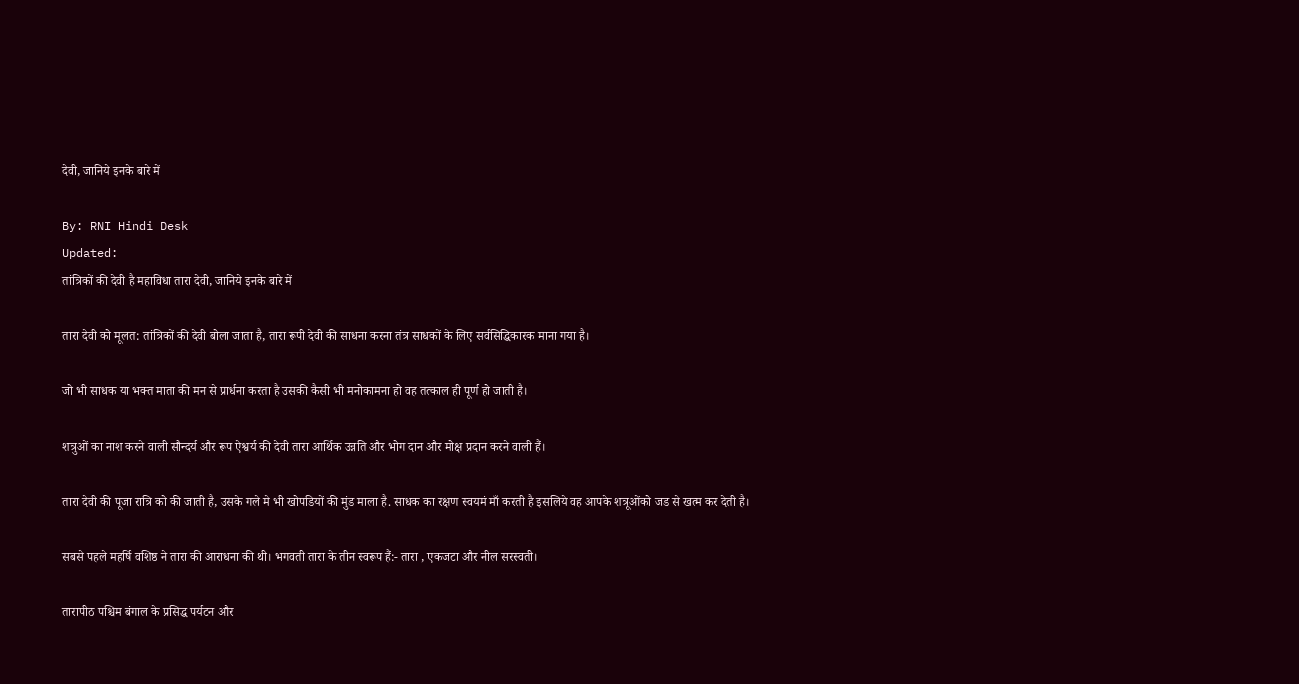देवी, जानिये इनके बारे में

By: RNI Hindi Desk
Updated:
तांत्रिकों की देवी है महाविधा तारा देवी, जानिये इनके बारे में

तारा देवी को मूलत: तांत्रिकों की देवी बोला जाता है, तारा रूपी देवी की साधना करना तंत्र साधकों के लिए सर्वसिद्धिकारक माना गया है।

जो भी साधक या भक्त माता की मन से प्रार्धना करता है उसकी कैसी भी मनोकामना हो वह तत्काल ही पूर्ण हो जाती है।

शत्रुओं का नाश करने वाली सौन्दर्य और रूप ऐश्वर्य की देवी तारा आर्थिक उन्नति और भोग दान और मोक्ष प्रदान करने वाली हैं।

तारा देवी की पूजा रात्रि को की जाती है, उसके गले मे भी खोपडियों की मुंड माला है. साधक का रक्षण स्वयमं माँ करती है इसलिये वह आपके शत्रूओंको जड से खत्म कर देती है।

सबसे पहले महर्षि वशिष्ठ ने तारा की आराधना की थी। भगवती तारा के तीन स्वरूप हैं:- तारा , एकजटा और नील सरस्वती।

तारापीठ पश्चिम बंगाल के प्रसिद्ध पर्यटन और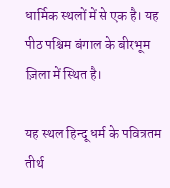धार्मिक स्थलों में से एक है। यह पीठ पश्चिम बंगाल के बीरभूम ज़िला में स्थित है।

यह स्थल हिन्दू धर्म के पवित्रतम तीर्थ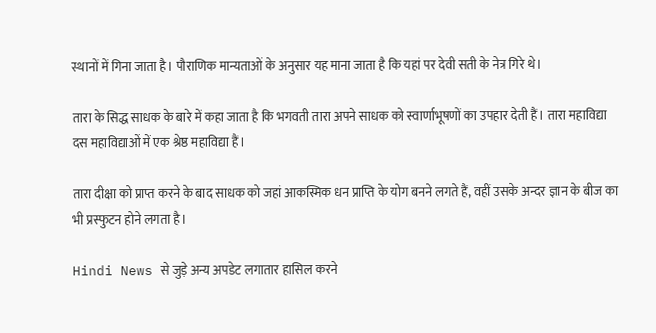स्थानों में गिना जाता है। पौराणिक मान्यताओं के अनुसार यह माना जाता है कि यहां पर देवी सती के नेत्र गिरे थे।

तारा के सिद्ध साधक के बारे में कहा जाता है कि भगवती तारा अपने साधक को स्वार्णाभूषणों का उपहार देती हैं। तारा महाविद्या दस महाविद्याओं में एक श्रेष्ठ महाविद्या हैं।

तारा दीक्षा को प्राप्त करने के बाद साधक को जहां आकस्मिक धन प्राप्ति के योग बनने लगते हैं, वहीं उसके अन्दर ज्ञान के बीज का भी प्रस्फुटन होने लगता है।

Hindi News से जुड़े अन्य अपडेट लगातार हासिल करने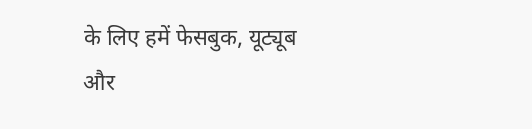के लिए हमें फेसबुक, यूट्यूब और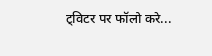ट्विटर पर फॉलो करे...